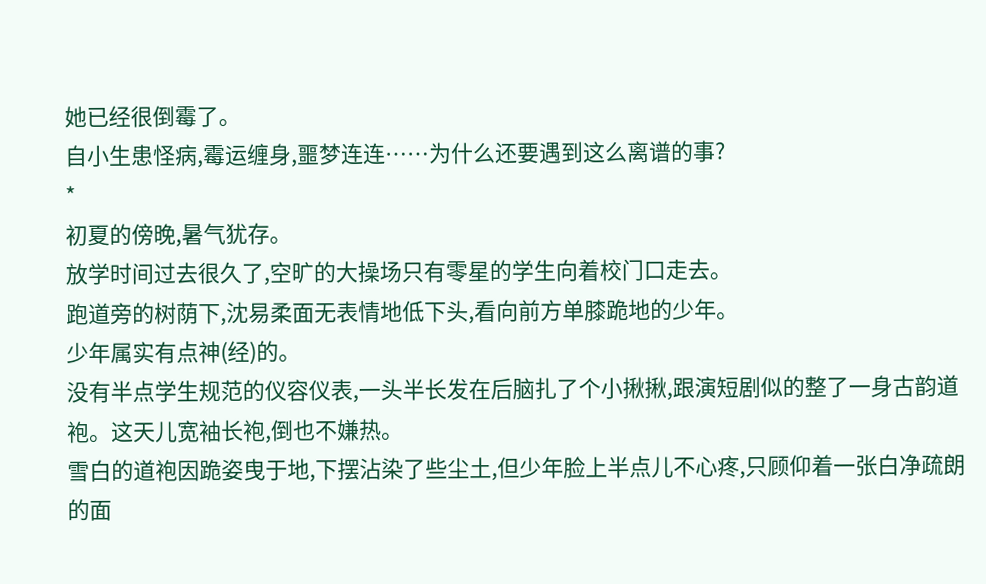她已经很倒霉了。
自小生患怪病,霉运缠身,噩梦连连……为什么还要遇到这么离谱的事?
*
初夏的傍晚,暑气犹存。
放学时间过去很久了,空旷的大操场只有零星的学生向着校门口走去。
跑道旁的树荫下,沈易柔面无表情地低下头,看向前方单膝跪地的少年。
少年属实有点神(经)的。
没有半点学生规范的仪容仪表,一头半长发在后脑扎了个小揪揪,跟演短剧似的整了一身古韵道袍。这天儿宽袖长袍,倒也不嫌热。
雪白的道袍因跪姿曳于地,下摆沾染了些尘土,但少年脸上半点儿不心疼,只顾仰着一张白净疏朗的面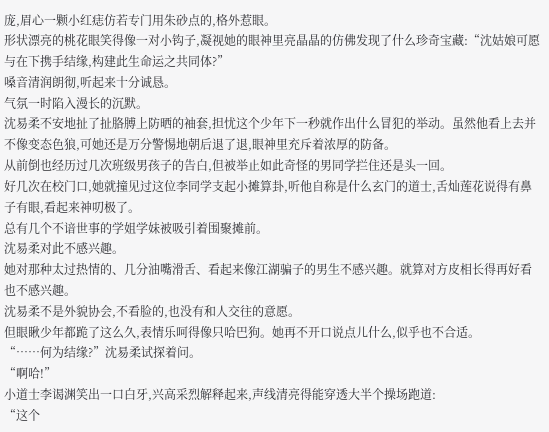庞,眉心一颗小红痣仿若专门用朱砂点的,格外惹眼。
形状漂亮的桃花眼笑得像一对小钩子,凝视她的眼神里亮晶晶的仿佛发现了什么珍奇宝藏:“沈姑娘可愿与在下携手结缘,构建此生命运之共同体?”
嗓音清润朗彻,听起来十分诚恳。
气氛一时陷入漫长的沉默。
沈易柔不安地扯了扯胳膊上防晒的袖套,担忧这个少年下一秒就作出什么冒犯的举动。虽然他看上去并不像变态色狼,可她还是万分警惕地朝后退了退,眼神里充斥着浓厚的防备。
从前倒也经历过几次班级男孩子的告白,但被举止如此奇怪的男同学拦住还是头一回。
好几次在校门口,她就撞见过这位李同学支起小摊算卦,听他自称是什么玄门的道士,舌灿莲花说得有鼻子有眼,看起来神叨极了。
总有几个不谙世事的学姐学妹被吸引着围聚摊前。
沈易柔对此不感兴趣。
她对那种太过热情的、几分油嘴滑舌、看起来像江湖骗子的男生不感兴趣。就算对方皮相长得再好看也不感兴趣。
沈易柔不是外貌协会,不看脸的,也没有和人交往的意愿。
但眼瞅少年都跪了这么久,表情乐呵得像只哈巴狗。她再不开口说点儿什么,似乎也不合适。
“……何为结缘?”沈易柔试探着问。
“啊哈!”
小道士李谒渊笑出一口白牙,兴高采烈解释起来,声线清亮得能穿透大半个操场跑道:
“这个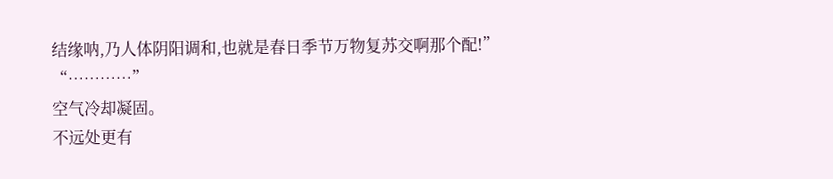结缘呐,乃人体阴阳调和,也就是春日季节万物复苏交啊那个配!”
“…………”
空气冷却凝固。
不远处更有